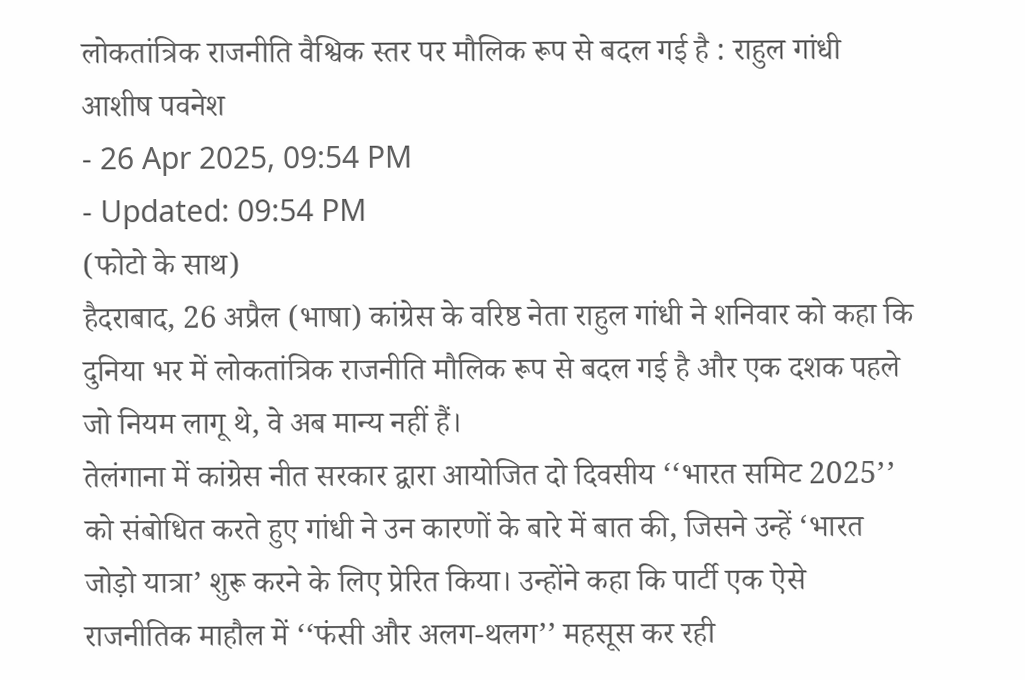लोकतांत्रिक राजनीति वैश्विक स्तर पर मौलिक रूप से बदल गई है : राहुल गांधी
आशीष पवनेश
- 26 Apr 2025, 09:54 PM
- Updated: 09:54 PM
(फोटो के साथ)
हैदराबाद, 26 अप्रैल (भाषा) कांग्रेस के वरिष्ठ नेता राहुल गांधी ने शनिवार को कहा कि दुनिया भर में लोकतांत्रिक राजनीति मौलिक रूप से बदल गई है और एक दशक पहले जो नियम लागू थे, वे अब मान्य नहीं हैं।
तेलंगाना में कांग्रेस नीत सरकार द्वारा आयोजित दो दिवसीय ‘‘भारत समिट 2025’’ को संबोधित करते हुए गांधी ने उन कारणों के बारे में बात की, जिसने उन्हें ‘भारत जोड़ो यात्रा’ शुरू करने के लिए प्रेरित किया। उन्होंने कहा कि पार्टी एक ऐसे राजनीतिक माहौल में ‘‘फंसी और अलग-थलग’’ महसूस कर रही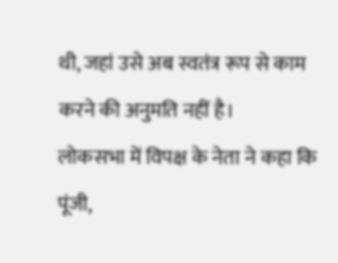थी, जहां उसे अब स्वतंत्र रूप से काम करने की अनुमति नहीं है।
लोकसभा में विपक्ष के नेता ने कहा कि पूंजी,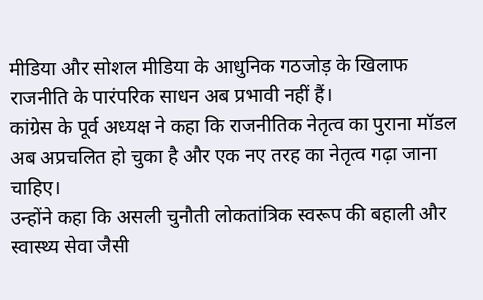मीडिया और सोशल मीडिया के आधुनिक गठजोड़ के खिलाफ राजनीति के पारंपरिक साधन अब प्रभावी नहीं हैं।
कांग्रेस के पूर्व अध्यक्ष ने कहा कि राजनीतिक नेतृत्व का पुराना मॉडल अब अप्रचलित हो चुका है और एक नए तरह का नेतृत्व गढ़ा जाना चाहिए।
उन्होंने कहा कि असली चुनौती लोकतांत्रिक स्वरूप की बहाली और स्वास्थ्य सेवा जैसी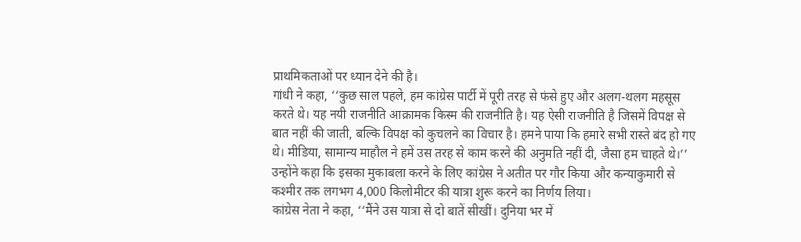प्राथमिकताओं पर ध्यान देने की है।
गांधी ने कहा, ‘‘कुछ साल पहले, हम कांग्रेस पार्टी में पूरी तरह से फंसे हुए और अलग-थलग महसूस करते थे। यह नयी राजनीति आक्रामक किस्म की राजनीति है। यह ऐसी राजनीति है जिसमें विपक्ष से बात नहीं की जाती, बल्कि विपक्ष को कुचलने का विचार है। हमने पाया कि हमारे सभी रास्ते बंद हो गए थे। मीडिया, सामान्य माहौल ने हमें उस तरह से काम करने की अनुमति नहीं दी, जैसा हम चाहते थे।’’
उन्होंने कहा कि इसका मुकाबला करने के लिए कांग्रेस ने अतीत पर गौर किया और कन्याकुमारी से कश्मीर तक लगभग 4,000 किलोमीटर की यात्रा शुरू करने का निर्णय लिया।
कांग्रेस नेता ने कहा, ‘‘मैंने उस यात्रा से दो बातें सीखीं। दुनिया भर में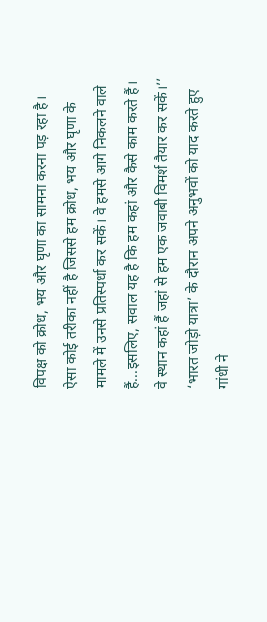विपक्ष को क्रोध, भय और घृणा का सामना करना पड़ रहा है। ऐसा कोई तरीका नहीं है जिससे हम क्रोध, भय और घृणा के मामले में उनसे प्रतिस्पर्धा कर सकें। वे हमसे आगे निकलने वाले हैं...इसलिए, सवाल यह है कि हम कहां और कैसे काम करते हैं। वे स्थान कहां हैं जहां से हम एक जवाबी विमर्श तैयार कर सकें।’’
‘भारत जोड़ो यात्रा’ के दौरान अपने अनुभवों को याद करते हुए गांधी ने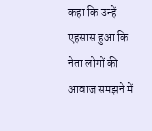कहा कि उन्हें एहसास हुआ कि नेता लोगों की आवाज समझने में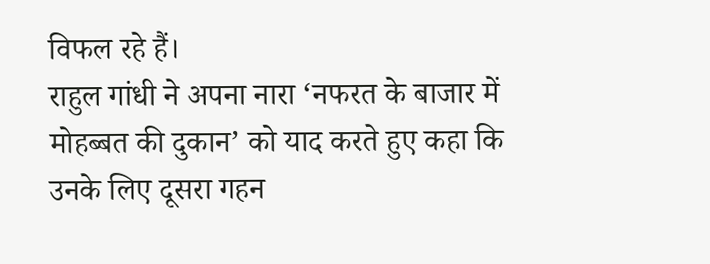विफल रहे हैं।
राहुल गांधी ने अपना नारा ‘नफरत के बाजार में मोहब्बत की दुकान’ को याद करते हुए कहा कि उनके लिए दूसरा गहन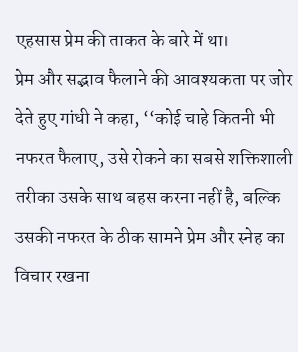एहसास प्रेम की ताकत के बारे में था।
प्रेम और सद्भाव फैलाने की आवश्यकता पर जोर देते हुए गांधी ने कहा, ‘‘कोई चाहे कितनी भी नफरत फैलाए, उसे रोकने का सबसे शक्तिशाली तरीका उसके साथ बहस करना नहीं है, बल्कि उसकी नफरत के ठीक सामने प्रेम और स्नेह का विचार रखना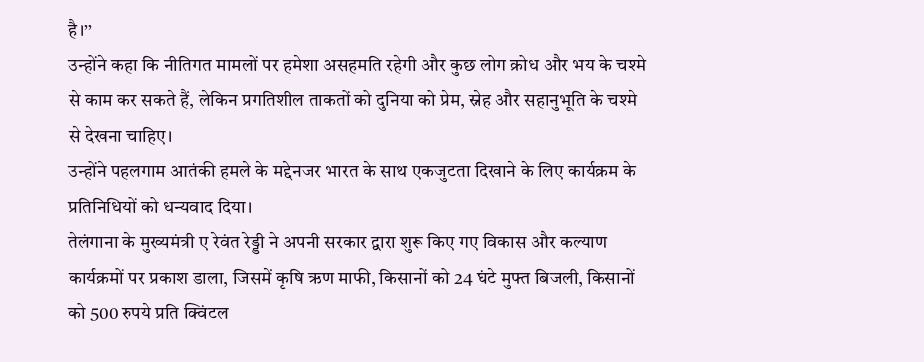है।’’
उन्होंने कहा कि नीतिगत मामलों पर हमेशा असहमति रहेगी और कुछ लोग क्रोध और भय के चश्मे से काम कर सकते हैं, लेकिन प्रगतिशील ताकतों को दुनिया को प्रेम, स्नेह और सहानुभूति के चश्मे से देखना चाहिए।
उन्होंने पहलगाम आतंकी हमले के मद्देनजर भारत के साथ एकजुटता दिखाने के लिए कार्यक्रम के प्रतिनिधियों को धन्यवाद दिया।
तेलंगाना के मुख्यमंत्री ए रेवंत रेड्डी ने अपनी सरकार द्वारा शुरू किए गए विकास और कल्याण कार्यक्रमों पर प्रकाश डाला, जिसमें कृषि ऋण माफी, किसानों को 24 घंटे मुफ्त बिजली, किसानों को 500 रुपये प्रति क्विंटल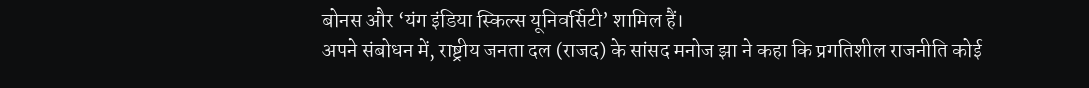बोनस और ‘यंग इंडिया स्किल्स यूनिवर्सिटी’ शामिल हैं।
अपने संबोधन में, राष्ट्रीय जनता दल (राजद) के सांसद मनोज झा ने कहा कि प्रगतिशील राजनीति कोई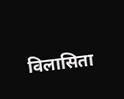विलासिता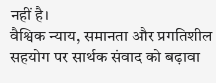नहीं है।
वैश्विक न्याय, समानता और प्रगतिशील सहयोग पर सार्थक संवाद को बढ़ावा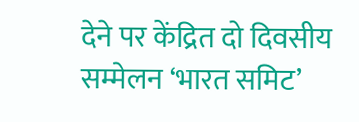देने पर केंद्रित दो दिवसीय सम्मेलन ‘भारत समिट’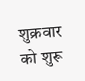शुक्रवार को शुरू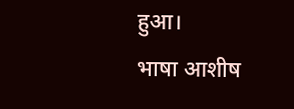हुआ।
भाषा आशीष